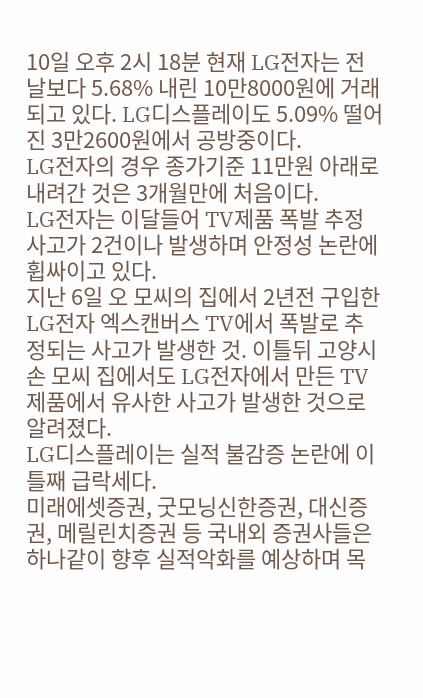10일 오후 2시 18분 현재 LG전자는 전날보다 5.68% 내린 10만8000원에 거래되고 있다. LG디스플레이도 5.09% 떨어진 3만2600원에서 공방중이다.
LG전자의 경우 종가기준 11만원 아래로 내려간 것은 3개월만에 처음이다.
LG전자는 이달들어 TV제품 폭발 추정 사고가 2건이나 발생하며 안정성 논란에 휩싸이고 있다.
지난 6일 오 모씨의 집에서 2년전 구입한 LG전자 엑스캔버스 TV에서 폭발로 추정되는 사고가 발생한 것. 이틀뒤 고양시 손 모씨 집에서도 LG전자에서 만든 TV제품에서 유사한 사고가 발생한 것으로 알려졌다.
LG디스플레이는 실적 불감증 논란에 이틀째 급락세다.
미래에셋증권, 굿모닝신한증권, 대신증권, 메릴린치증권 등 국내외 증권사들은 하나같이 향후 실적악화를 예상하며 목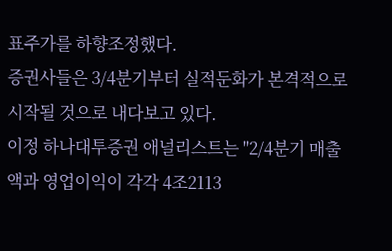표주가를 하향조정했다.
증권사들은 3/4분기부터 실적둔화가 본격적으로 시작될 것으로 내다보고 있다.
이정 하나대투증권 애널리스트는 "2/4분기 매출액과 영업이익이 각각 4조2113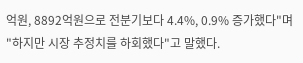억원, 8892억원으로 전분기보다 4.4%, 0.9% 증가했다"며 "하지만 시장 추정치를 하회했다"고 말했다.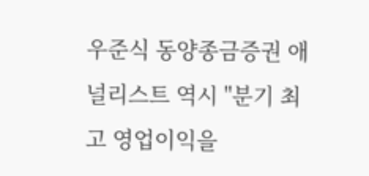우준식 동양종금증권 애널리스트 역시 "분기 최고 영업이익을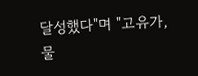달성했다"며 "고유가, 물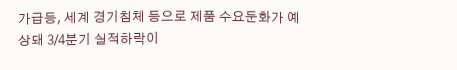가급등, 세계 경기침체 등으로 제품 수요둔화가 예상돼 3/4분기 실적하락이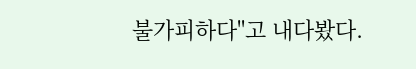불가피하다"고 내다봤다.